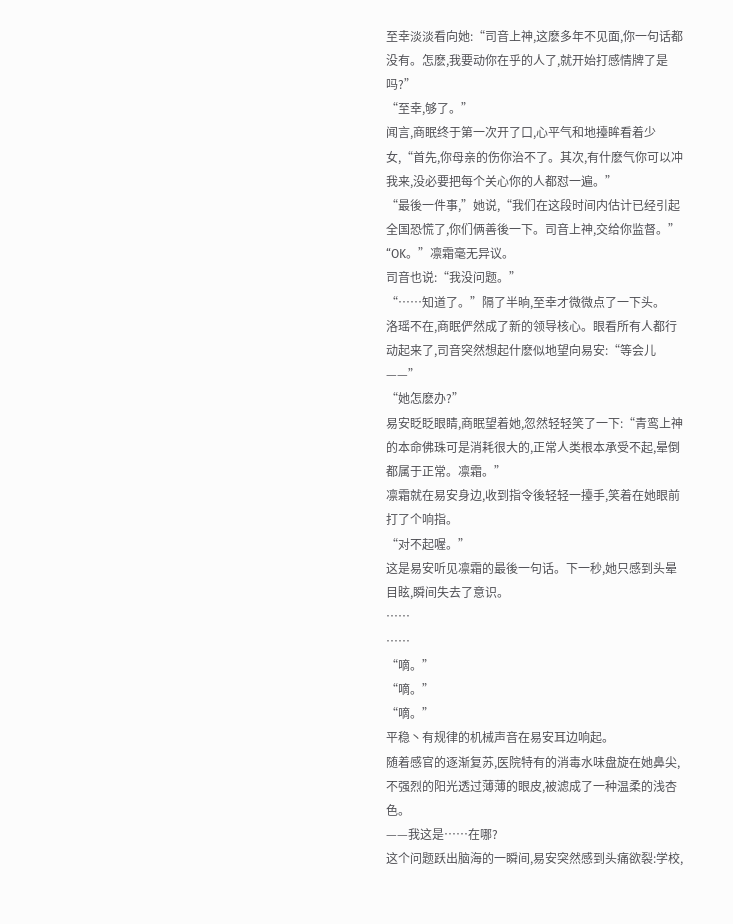至幸淡淡看向她:“司音上神,这麽多年不见面,你一句话都没有。怎麽,我要动你在乎的人了,就开始打感情牌了是吗?”
“至幸,够了。”
闻言,商眠终于第一次开了口,心平气和地擡眸看着少女,“首先,你母亲的伤你治不了。其次,有什麽气你可以冲我来,没必要把每个关心你的人都怼一遍。”
“最後一件事,”她说,“我们在这段时间内估计已经引起全国恐慌了,你们俩善後一下。司音上神,交给你监督。”
“OK。”凛霜毫无异议。
司音也说:“我没问题。”
“……知道了。”隔了半晌,至幸才微微点了一下头。
洛瑶不在,商眠俨然成了新的领导核心。眼看所有人都行动起来了,司音突然想起什麽似地望向易安:“等会儿——”
“她怎麽办?”
易安眨眨眼睛,商眠望着她,忽然轻轻笑了一下:“青鸾上神的本命佛珠可是消耗很大的,正常人类根本承受不起,晕倒都属于正常。凛霜。”
凛霜就在易安身边,收到指令後轻轻一擡手,笑着在她眼前打了个响指。
“对不起喔。”
这是易安听见凛霜的最後一句话。下一秒,她只感到头晕目眩,瞬间失去了意识。
……
……
“嘀。”
“嘀。”
“嘀。”
平稳丶有规律的机械声音在易安耳边响起。
随着感官的逐渐复苏,医院特有的消毒水味盘旋在她鼻尖,不强烈的阳光透过薄薄的眼皮,被滤成了一种温柔的浅杏色。
——我这是……在哪?
这个问题跃出脑海的一瞬间,易安突然感到头痛欲裂:学校,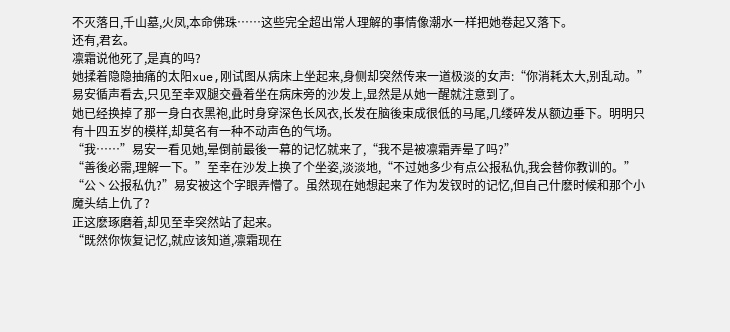不灭落日,千山墓,火凤,本命佛珠……这些完全超出常人理解的事情像潮水一样把她卷起又落下。
还有,君玄。
凛霜说他死了,是真的吗?
她揉着隐隐抽痛的太阳xue,刚试图从病床上坐起来,身侧却突然传来一道极淡的女声:“你消耗太大,别乱动。”
易安循声看去,只见至幸双腿交叠着坐在病床旁的沙发上,显然是从她一醒就注意到了。
她已经换掉了那一身白衣黑袍,此时身穿深色长风衣,长发在脑後束成很低的马尾,几缕碎发从额边垂下。明明只有十四五岁的模样,却莫名有一种不动声色的气场。
“我……”易安一看见她,晕倒前最後一幕的记忆就来了,“我不是被凛霜弄晕了吗?”
“善後必需,理解一下。”至幸在沙发上换了个坐姿,淡淡地,“不过她多少有点公报私仇,我会替你教训的。”
“公丶公报私仇?”易安被这个字眼弄懵了。虽然现在她想起来了作为发钗时的记忆,但自己什麽时候和那个小魔头结上仇了?
正这麽琢磨着,却见至幸突然站了起来。
“既然你恢复记忆,就应该知道,凛霜现在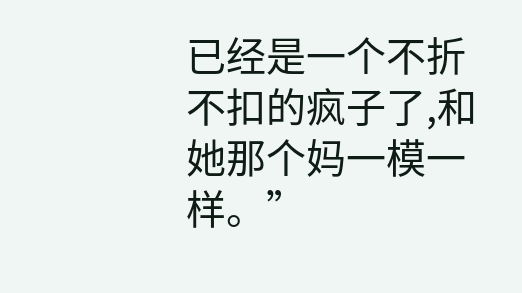已经是一个不折不扣的疯子了,和她那个妈一模一样。”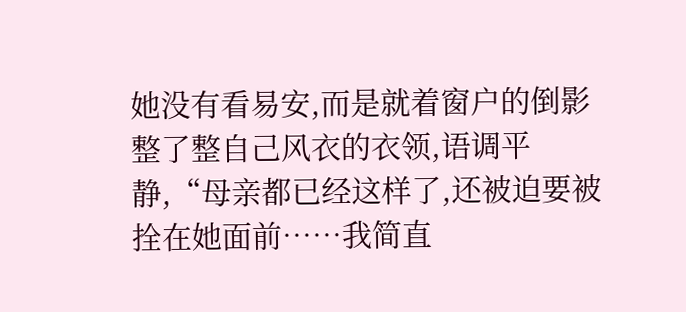她没有看易安,而是就着窗户的倒影整了整自己风衣的衣领,语调平静,“母亲都已经这样了,还被迫要被拴在她面前……我简直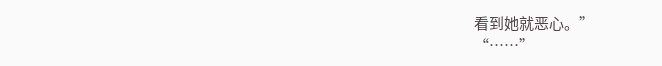看到她就恶心。”
“……”